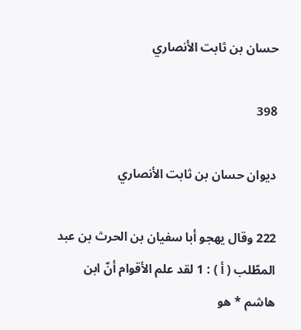حسان بن ثابت الأنصاري

398

ديوان حسان بن ثابت الأنصاري

222 وقال يهجو أبا سفيان بن الحرث بن عبد المطّلب ( أ ) : 1 لقد علم الأقوام أنّ ابن هاشم * هو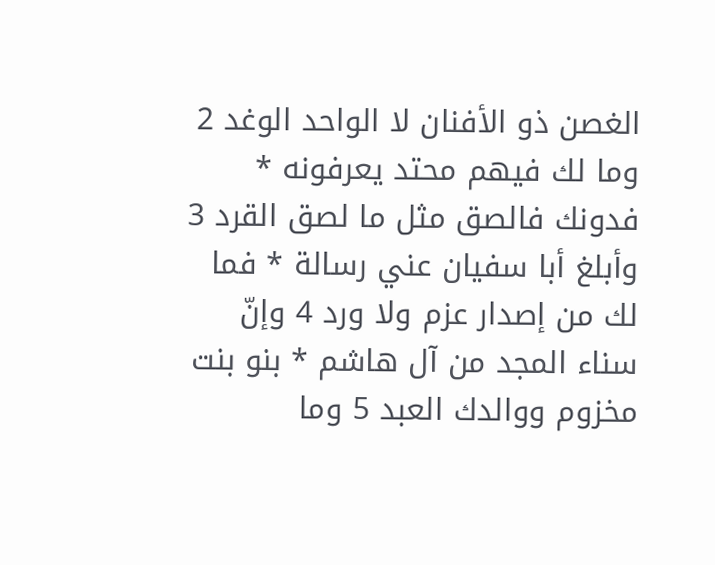الغصن ذو الأفنان لا الواحد الوغد 2 وما لك فيهم محتد يعرفونه * فدونك فالصق مثل ما لصق القرد 3 وأبلغ أبا سفيان عني رسالة * فما لك من إصدار عزم ولا ورد 4 وإنّ سناء المجد من آل هاشم * بنو بنت مخزوم ووالدك العبد 5 وما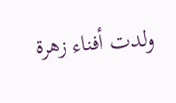ولدت أفناء زهرة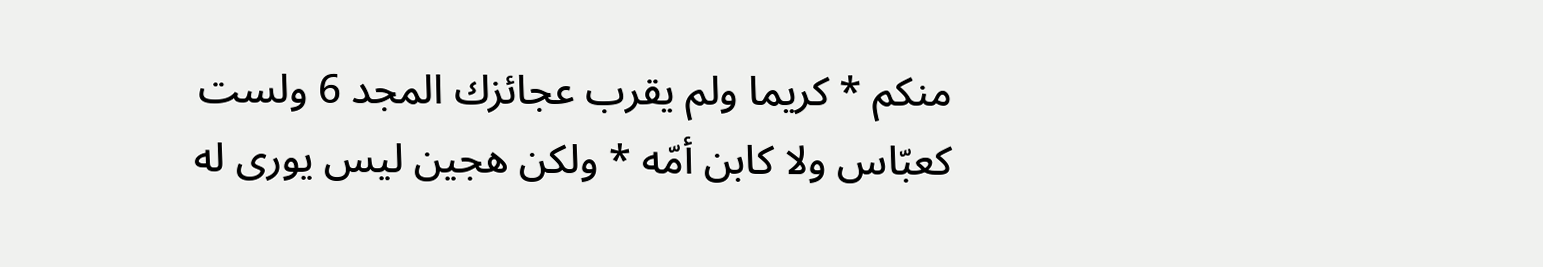منكم * كريما ولم يقرب عجائزك المجد 6 ولست كعبّاس ولا كابن أمّه * ولكن هجين ليس يورى له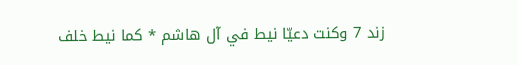زند 7 وكنت دعيّا نيط في آل هاشم * كما نيط خلف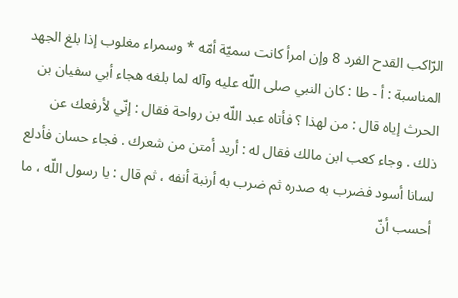الرّاكب القدح الفرد 8 وإن امرأ كانت سميّة أمّه * وسمراء مغلوب إذا بلغ الجهد المناسبة : أ - طا : كان النبي صلى اللّه عليه وآله لما بلغه هجاء أبي سفيان بن الحرث إياه قال : من لهذا ؟ فأتاه عبد اللّه بن رواحة فقال : إنّي لأرفعك عن ذلك . وجاء كعب ابن مالك فقال له : أريد أمتن من شعرك . فجاء حسان فأدلع لسانا أسود فضرب به صدره ثم ضرب به أرنبة أنفه ، ثم قال : يا رسول اللّه ، ما أحسب أنّ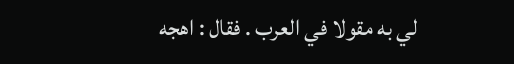لي به مقولا في العرب . فقال : اهجه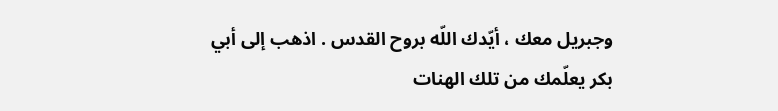وجبريل معك ، أيّدك اللّه بروح القدس . اذهب إلى أبي بكر يعلّمك من تلك الهنات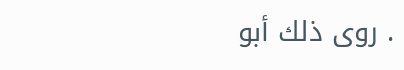. روى ذلك أبو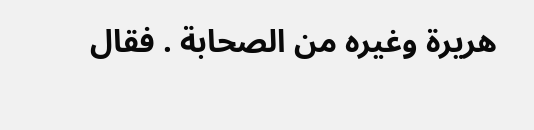هريرة وغيره من الصحابة . فقال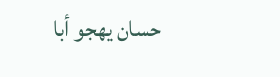حسان يهجو أبا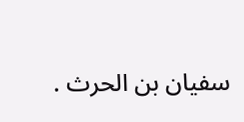سفيان بن الحرث .